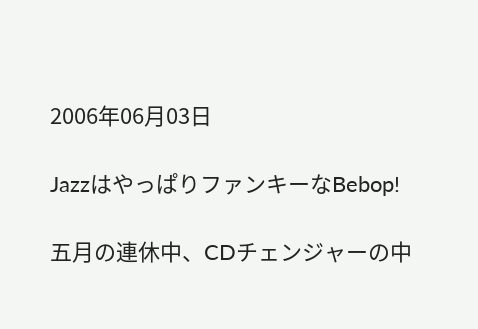2006年06月03日

JazzはやっぱりファンキーなBebop!

五月の連休中、CDチェンジャーの中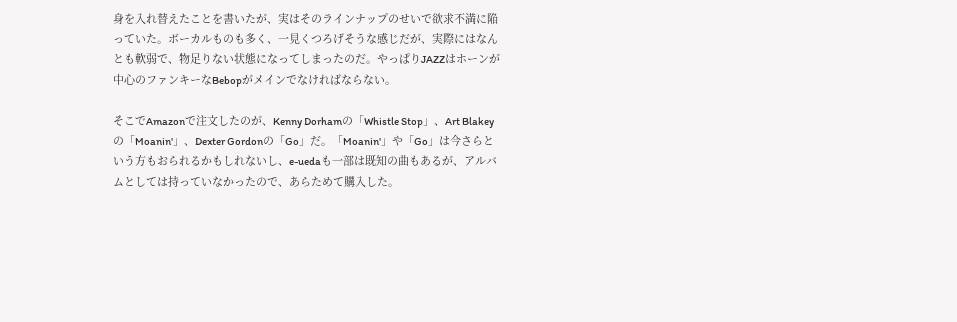身を入れ替えたことを書いたが、実はそのラインナップのせいで欲求不満に陥っていた。ボーカルものも多く、一見くつろげそうな感じだが、実際にはなんとも軟弱で、物足りない状態になってしまったのだ。やっぱりJAZZはホーンが中心のファンキーなBebopがメインでなければならない。

そこでAmazonで注文したのが、Kenny Dorhamの「Whistle Stop」、Art Blakeyの「Moanin'」、Dexter Gordonの「Go」だ。「Moanin'」や「Go」は今さらという方もおられるかもしれないし、e-uedaも一部は既知の曲もあるが、アルバムとしては持っていなかったので、あらためて購入した。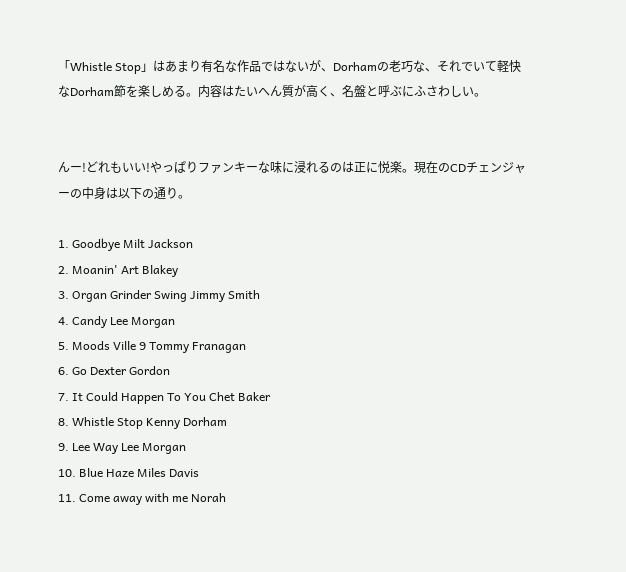「Whistle Stop」はあまり有名な作品ではないが、Dorhamの老巧な、それでいて軽快なDorham節を楽しめる。内容はたいへん質が高く、名盤と呼ぶにふさわしい。


んー!どれもいい!やっぱりファンキーな味に浸れるのは正に悦楽。現在のCDチェンジャーの中身は以下の通り。

1. Goodbye Milt Jackson
2. Moanin' Art Blakey
3. Organ Grinder Swing Jimmy Smith
4. Candy Lee Morgan
5. Moods Ville 9 Tommy Franagan
6. Go Dexter Gordon
7. It Could Happen To You Chet Baker
8. Whistle Stop Kenny Dorham
9. Lee Way Lee Morgan
10. Blue Haze Miles Davis
11. Come away with me Norah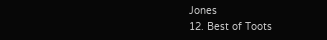Jones
12. Best of Toots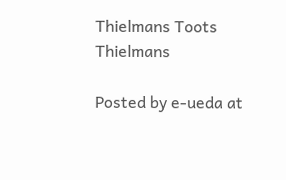Thielmans Toots Thielmans

Posted by e-ueda at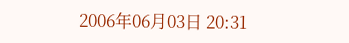2006年06月03日 20:31